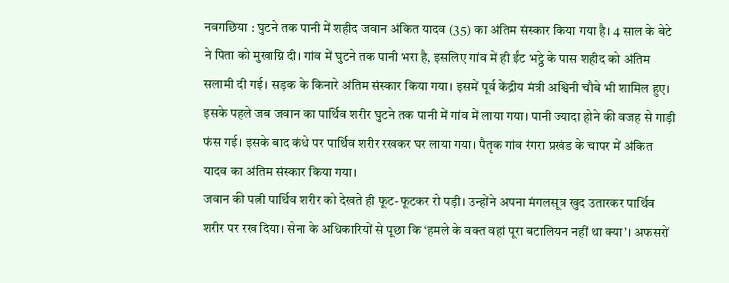नवगछिया : घुटने तक पानी में शहीद जवान अंकित यादव (35) का अंतिम संस्कार किया गया है। 4 साल के बेटे ने पिता को मुखाग्नि दी। गांव में घुटने तक पानी भरा है, इसलिए गांव में ही ईंट भट्ठे के पास शहीद को अंतिम सलामी दी गई। सड़क के किनारे अंतिम संस्कार किया गया। इसमें पूर्व केंद्रीय मंत्री अश्विनी चौबे भी शामिल हुए।
इसके पहले जब जवान का पार्थिव शरीर घुटने तक पानी में गांव में लाया गया। पानी ज्यादा होने की वजह से गाड़ी फंस गई। इसके बाद कंधे पर पार्थिव शरीर रखकर घर लाया गया। पैतृक गांव रंगरा प्रखंड के चापर में अंकित यादव का अंतिम संस्कार किया गया।
जवान की पत्नी पार्थिव शरीर को देखते ही फूट-फूटकर रो पड़ी। उन्होंने अपना मंगलसूत्र खुद उतारकर पार्थिव शरीर पर रख दिया। सेना के अधिकारियों से पूछा कि ‘हमले के वक्त वहां पूरा बटालियन नहीं था क्या’। अफसरों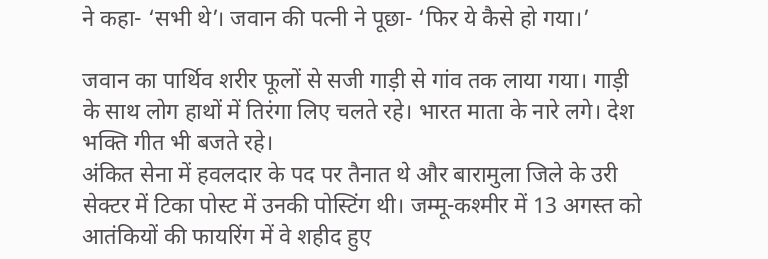ने कहा- ‘सभी थे’। जवान की पत्नी ने पूछा- ‘फिर ये कैसे हो गया।’

जवान का पार्थिव शरीर फूलों से सजी गाड़ी से गांव तक लाया गया। गाड़ी के साथ लोग हाथों में तिरंगा लिए चलते रहे। भारत माता के नारे लगे। देश भक्ति गीत भी बजते रहे।
अंकित सेना में हवलदार के पद पर तैनात थे और बारामुला जिले के उरी सेक्टर में टिका पोस्ट में उनकी पोस्टिंग थी। जम्मू-कश्मीर में 13 अगस्त को आतंकियों की फायरिंग में वे शहीद हुए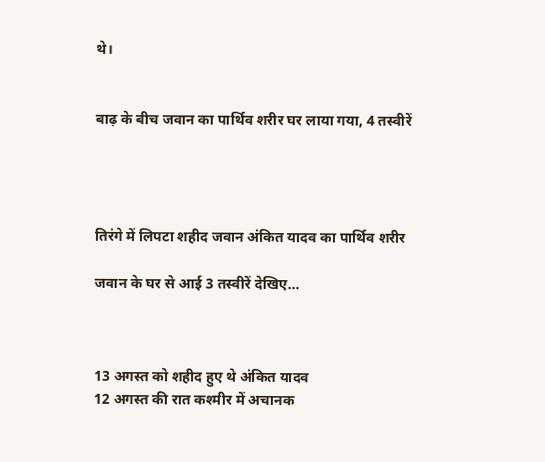थे।


बाढ़ के बीच जवान का पार्थिव शरीर घर लाया गया, 4 तस्वीरें




तिरंगे में लिपटा शहीद जवान अंकित यादव का पार्थिव शरीर

जवान के घर से आई 3 तस्वीरें देखिए…



13 अगस्त को शहीद हुए थे अंकित यादव
12 अगस्त की रात कश्मीर में अचानक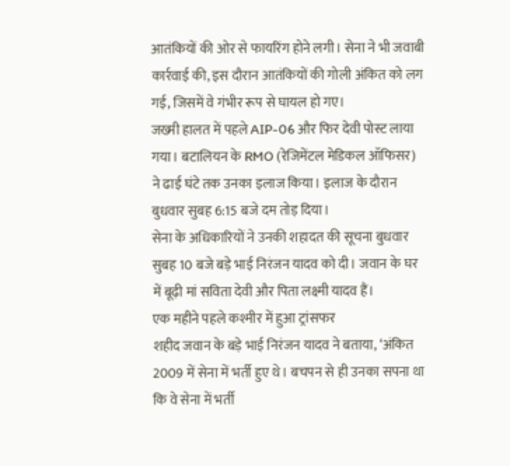आतंकियों की ओर से फायरिंग होने लगी। सेना ने भी जवाबी कार्रवाई की, इस दौरान आतंकियों की गोली अंकित को लग गई, जिसमें वे गंभीर रूप से घायल हो गए।
जख्मी हालत में पहले AIP-06 और फिर देवी पोस्ट लाया गया। बटालियन के RMO (रेजिमेंटल मेडिकल ऑफिसर) ने ढाई घंटे तक उनका इलाज किया। इलाज के दौरान बुधवार सुबह 6:15 बजे दम तोड़ दिया।
सेना के अधिकारियों ने उनकी शहादत की सूचना बुधवार सुबह 10 बजे बड़े भाई निरंजन यादव को दी। जवान के घर में बूढ़ी मां सविता देवी और पिता लक्ष्मी यादव हैं।
एक महीने पहले कश्मीर में हुआ ट्रांसफर
शहीद जवान के बड़े भाई निरंजन यादव ने बताया, ‘अंकित 2009 में सेना में भर्ती हुए थे। बचपन से ही उनका सपना था कि वे सेना में भर्ती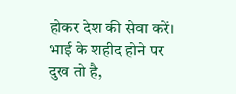होकर देश की सेवा करें। भाई के शहीद होने पर दुख तो है,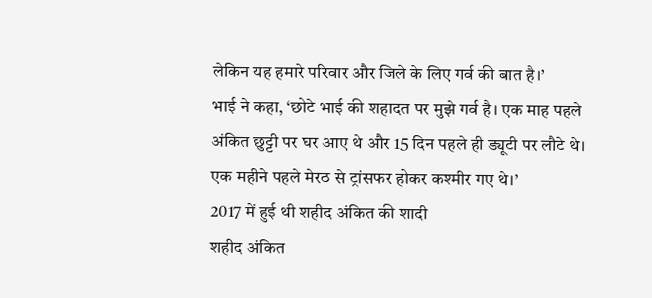लेकिन यह हमारे परिवार और जिले के लिए गर्व की बात है।’
भाई ने कहा, ‘छोटे भाई की शहादत पर मुझे गर्व है। एक माह पहले अंकित छुट्टी पर घर आए थे और 15 दिन पहले ही ड्यूटी पर लौटे थे। एक महीने पहले मेरठ से ट्रांसफर होकर कश्मीर गए थे।’
2017 में हुई थी शहीद अंकित की शादी
शहीद अंकित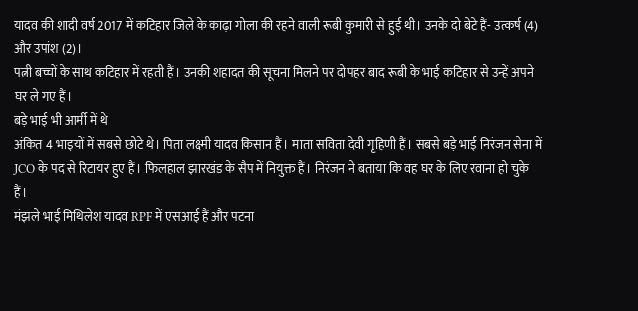यादव की शादी वर्ष 2017 में कटिहार जिले के काढ़ा गोला की रहने वाली रूबी कुमारी से हुई थी। उनके दो बेटे हैं- उत्कर्ष (4) और उपांश (2)।
पत्नी बच्चों के साथ कटिहार में रहती हैं। उनकी शहादत की सूचना मिलने पर दोपहर बाद रूबी के भाई कटिहार से उन्हें अपने घर ले गए हैं।
बड़े भाई भी आर्मी में थे
अंकित 4 भाइयों में सबसे छोटे थे। पिता लक्ष्मी यादव किसान हैं। माता सविता देवी गृहिणी हैं। सबसे बड़े भाई निरंजन सेना में JCO के पद से रिटायर हुए हैं। फिलहाल झारखंड के सैप में नियुक्त हैं। निरंजन ने बताया कि वह घर के लिए रवाना हो चुके हैं।
मंझले भाई मिथिलेश यादव RPF में एसआई हैं और पटना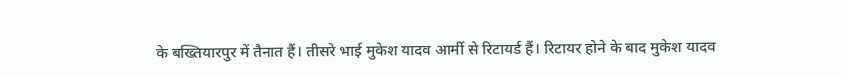के बख्तियारपुर में तैनात हैं। तीसरे भाई मुकेश यादव आर्मी से रिटायर्ड हैं। रिटायर होने के बाद मुकेश यादव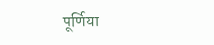पूर्णिया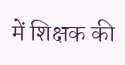में शिक्षक की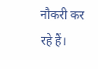नौकरी कर रहे हैं।